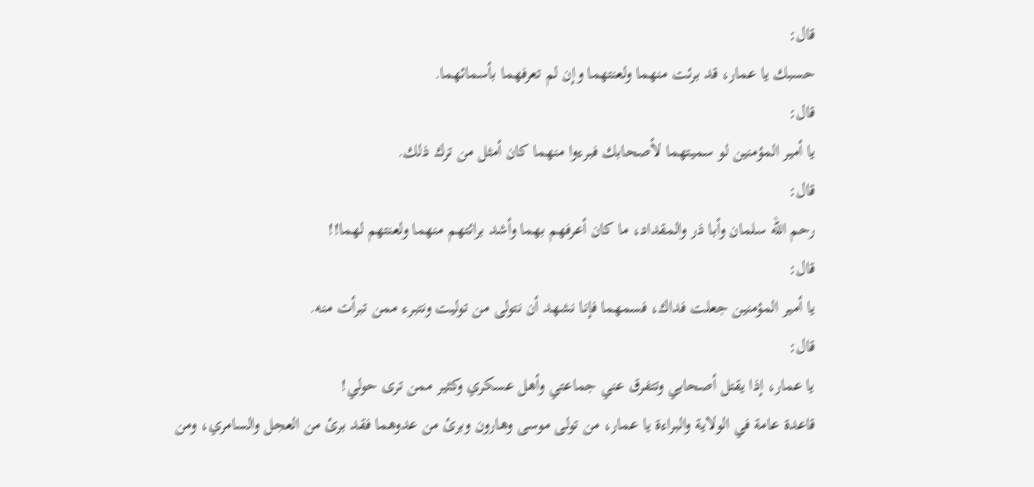قال:
حسبك يا عمار، قد برئت منهما ولعنتهما وإن لم تعرفهما بأسمائهما.
قال:
يا أمير المؤمنين لو سميتهما لأصحابك فبرءوا منهما كان أمثل من ترك ذلك.
قال:
رحم الله سلمان وأبا ذر والمقداد، ما كان أعرفهم بهما وأشد برائتهم منهما ولعنتهم لهما!!
قال:
يا أمير المؤمنين جعلت فداك، فسمهما فإنا نشهد أن نتولى من توليت ونتبرء ممن تبرأت منه.
قال:
يا عمار، إذا يقتل أصحابي وتتفرق عني جماعتي وأهل عسكري وكثير ممن ترى حولي!
قاعدة عامة في الولاية والبراءة يا عمار، من تولى موسى وهارون وبرئ من عدوهما فقد برئ من العجل والسامري، ومن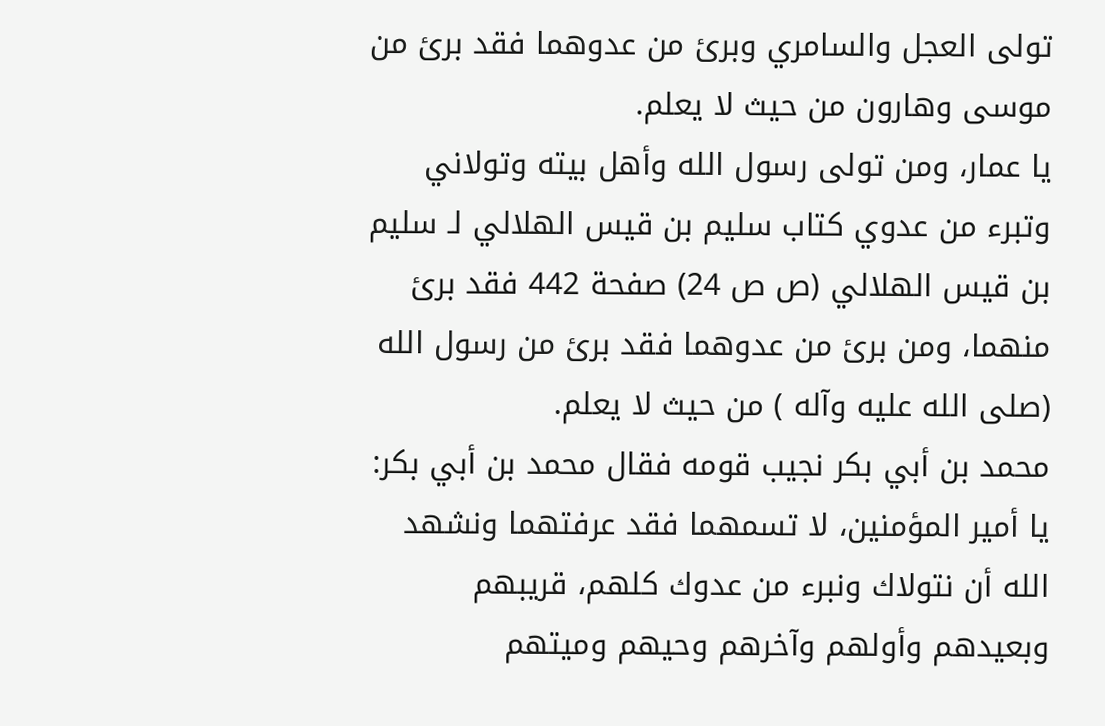تولى العجل والسامري وبرئ من عدوهما فقد برئ من موسى وهارون من حيث لا يعلم.
يا عمار، ومن تولى رسول الله وأهل بيته وتولاني وتبرء من عدوي كتاب سليم بن قيس الهلالي لـ سليم بن قيس الهلالي (ص ص 24) صفحة 442 فقد برئ منهما، ومن برئ من عدوهما فقد برئ من رسول الله (صلى الله عليه وآله ) من حيث لا يعلم.
محمد بن أبي بكر نجيب قومه فقال محمد بن أبي بكر: يا أمير المؤمنين، لا تسمهما فقد عرفتهما ونشهد الله أن نتولاك ونبرء من عدوك كلهم، قريبهم وبعيدهم وأولهم وآخرهم وحيهم وميتهم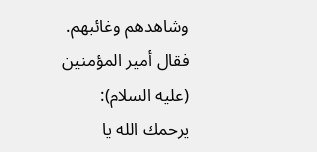وشاهدهم وغائبهم.
فقال أمير المؤمنين (عليه السلام):
يرحمك الله يا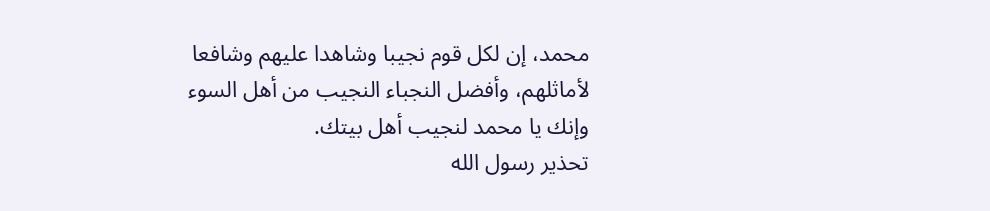محمد، إن لكل قوم نجيبا وشاهدا عليهم وشافعا لأماثلهم، وأفضل النجباء النجيب من أهل السوء وإنك يا محمد لنجيب أهل بيتك.
تحذير رسول الله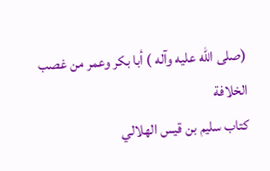(صلى الله عليه وآله ) أبا بكر وعمر من غصب الخلافة
كتاب سليم بن قيس الهلالي